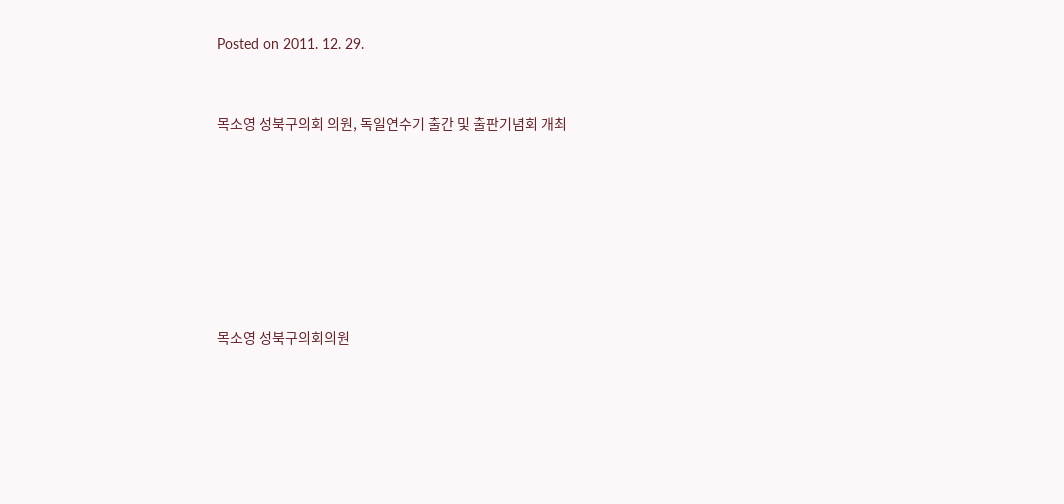Posted on 2011. 12. 29.


목소영 성북구의회 의원, 독일연수기 출간 및 출판기념회 개최







목소영 성북구의회의원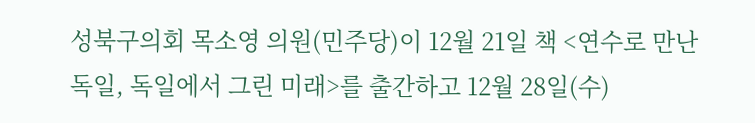성북구의회 목소영 의원(민주당)이 12월 21일 책 <연수로 만난 독일, 독일에서 그린 미래>를 출간하고 12월 28일(수)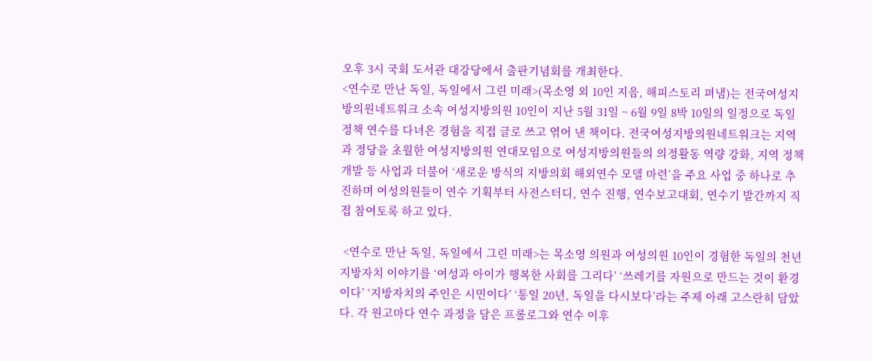오후 3시 국회 도서관 대강당에서 출판기념회를 개최한다.
<연수로 만난 독일, 독일에서 그린 미래>(목소영 외 10인 지음, 해피스토리 펴냄)는 전국여성지방의원네트워크 소속 여성지방의원 10인이 지난 5월 31일 ~ 6월 9일 8박 10일의 일정으로 독일 정책 연수를 다녀온 경험을 직접 글로 쓰고 엮어 낸 책이다. 전국여성지방의원네트워크는 지역과 정당을 초월한 여성지방의원 연대모임으로 여성지방의원들의 의정활동 역량 강화, 지역 정책 개발 등 사업과 더불어 ‘새로운 방식의 지방의회 해외연수 모델 마련’을 주요 사업 중 하나로 추진하며 여성의원들이 연수 기획부터 사전스터디, 연수 진행, 연수보고대회, 연수기 발간까지 직접 참여토록 하고 있다.

 <연수로 만난 독일, 독일에서 그린 미래>는 목소영 의원과 여성의원 10인이 경험한 독일의 천년 지방자치 이야기를 ‘여성과 아이가 행복한 사회를 그리다’ ‘쓰레기를 자원으로 만드는 것이 환경이다’ ‘지방자치의 주인은 시민이다’ ‘통일 20년, 독일을 다시보다’라는 주제 아래 고스란히 담았다. 각 원고마다 연수 과정을 담은 프롤로그와 연수 이후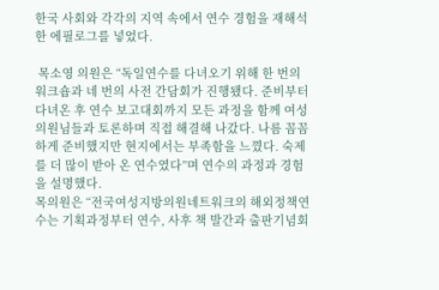한국 사회와 각각의 지역 속에서 연수 경험을 재해석한 에필로그를 넣었다.

 목소영 의원은 “독일연수를 다녀오기 위해 한 번의 워크숍과 네 번의 사전 간담회가 진행됐다. 준비부터 다녀온 후 연수 보고대회까지 모든 과정을 함께 여성의원님들과 토론하며 직접 해결해 나갔다. 나름 꼼꼼하게 준비했지만 현지에서는 부족함을 느꼈다. 숙제를 더 많이 받아 온 연수였다”며 연수의 과정과 경험을 설명했다.
목의원은 “전국여성지방의원네트워크의 해외정책연수는 기획과정부터 연수, 사후 책 발간과 출판기념회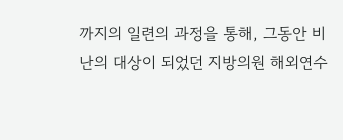까지의 일련의 과정을 통해, 그동안 비난의 대상이 되었던 지방의원 해외연수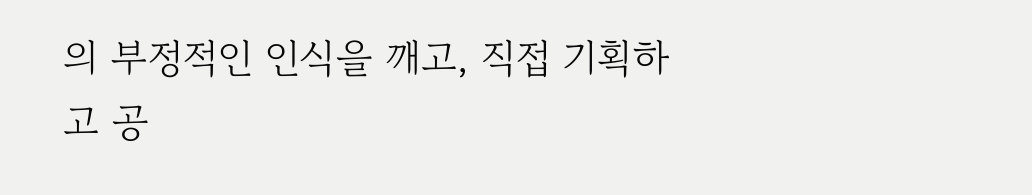의 부정적인 인식을 깨고, 직접 기획하고 공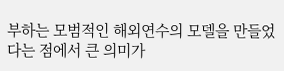부하는 모범적인 해외연수의 모델을 만들었다는 점에서 큰 의미가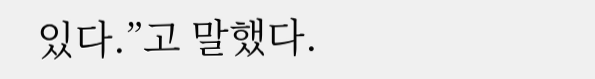있다.”고 말했다.